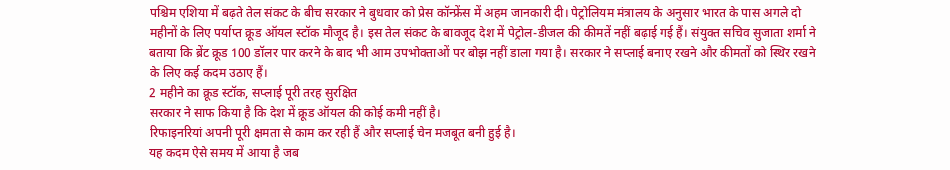पश्चिम एशिया में बढ़ते तेल संकट के बीच सरकार ने बुधवार को प्रेस कॉन्फ्रेंस में अहम जानकारी दी। पेट्रोलियम मंत्रालय के अनुसार भारत के पास अगले दो महीनों के लिए पर्याप्त क्रूड ऑयल स्टॉक मौजूद है। इस तेल संकट के बावजूद देश में पेट्रोल-डीजल की कीमतें नहीं बढ़ाई गई हैं। संयुक्त सचिव सुजाता शर्मा ने बताया कि ब्रेंट क्रूड 100 डॉलर पार करने के बाद भी आम उपभोक्ताओं पर बोझ नहीं डाला गया है। सरकार ने सप्लाई बनाए रखने और कीमतों को स्थिर रखने के लिए कई कदम उठाए हैं।
2 महीने का क्रूड स्टॉक, सप्लाई पूरी तरह सुरक्षित
सरकार ने साफ किया है कि देश में क्रूड ऑयल की कोई कमी नहीं है।
रिफाइनरियां अपनी पूरी क्षमता से काम कर रही हैं और सप्लाई चेन मजबूत बनी हुई है।
यह कदम ऐसे समय में आया है जब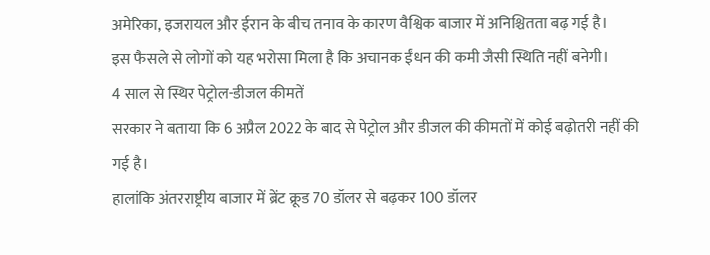अमेरिका, इजरायल और ईरान के बीच तनाव के कारण वैश्विक बाजार में अनिश्चितता बढ़ गई है।
इस फैसले से लोगों को यह भरोसा मिला है कि अचानक ईंधन की कमी जैसी स्थिति नहीं बनेगी।
4 साल से स्थिर पेट्रोल-डीजल कीमतें
सरकार ने बताया कि 6 अप्रैल 2022 के बाद से पेट्रोल और डीजल की कीमतों में कोई बढ़ोतरी नहीं की गई है।
हालांकि अंतरराष्ट्रीय बाजार में ब्रेंट क्रूड 70 डॉलर से बढ़कर 100 डॉलर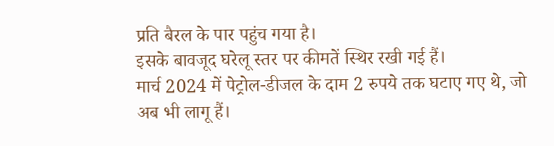प्रति बैरल के पार पहुंच गया है।
इसके बावजूद घरेलू स्तर पर कीमतें स्थिर रखी गई हैं।
मार्च 2024 में पेट्रोल-डीजल के दाम 2 रुपये तक घटाए गए थे, जो अब भी लागू हैं।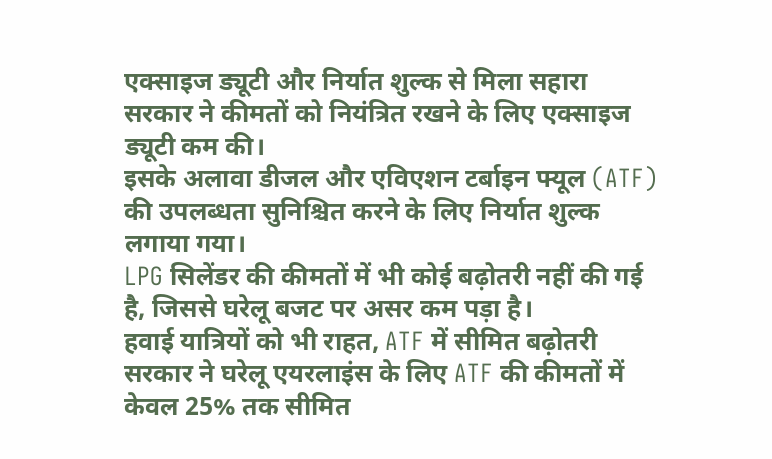एक्साइज ड्यूटी और निर्यात शुल्क से मिला सहारा
सरकार ने कीमतों को नियंत्रित रखने के लिए एक्साइज ड्यूटी कम की।
इसके अलावा डीजल और एविएशन टर्बाइन फ्यूल (ATF) की उपलब्धता सुनिश्चित करने के लिए निर्यात शुल्क लगाया गया।
LPG सिलेंडर की कीमतों में भी कोई बढ़ोतरी नहीं की गई है, जिससे घरेलू बजट पर असर कम पड़ा है।
हवाई यात्रियों को भी राहत, ATF में सीमित बढ़ोतरी
सरकार ने घरेलू एयरलाइंस के लिए ATF की कीमतों में केवल 25% तक सीमित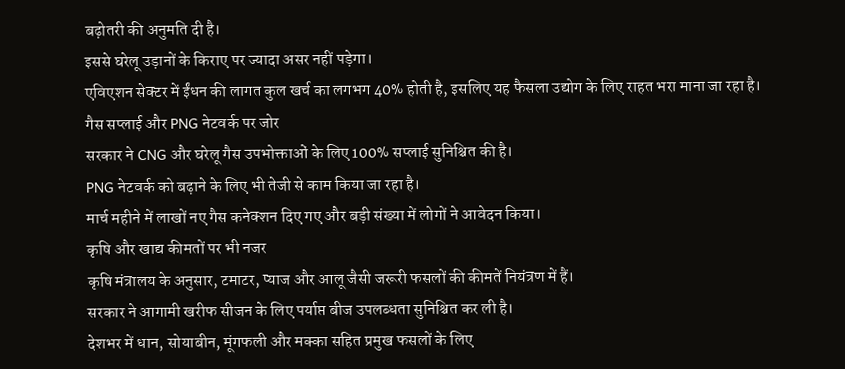बढ़ोतरी की अनुमति दी है।
इससे घरेलू उड़ानों के किराए पर ज्यादा असर नहीं पड़ेगा।
एविएशन सेक्टर में ईंधन की लागत कुल खर्च का लगभग 40% होती है, इसलिए यह फैसला उद्योग के लिए राहत भरा माना जा रहा है।
गैस सप्लाई और PNG नेटवर्क पर जोर
सरकार ने CNG और घरेलू गैस उपभोक्ताओं के लिए 100% सप्लाई सुनिश्चित की है।
PNG नेटवर्क को बढ़ाने के लिए भी तेजी से काम किया जा रहा है।
मार्च महीने में लाखों नए गैस कनेक्शन दिए गए और बड़ी संख्या में लोगों ने आवेदन किया।
कृषि और खाद्य कीमतों पर भी नजर
कृषि मंत्रालय के अनुसार, टमाटर, प्याज और आलू जैसी जरूरी फसलों की कीमतें नियंत्रण में हैं।
सरकार ने आगामी खरीफ सीजन के लिए पर्याप्त बीज उपलब्धता सुनिश्चित कर ली है।
देशभर में धान, सोयाबीन, मूंगफली और मक्का सहित प्रमुख फसलों के लिए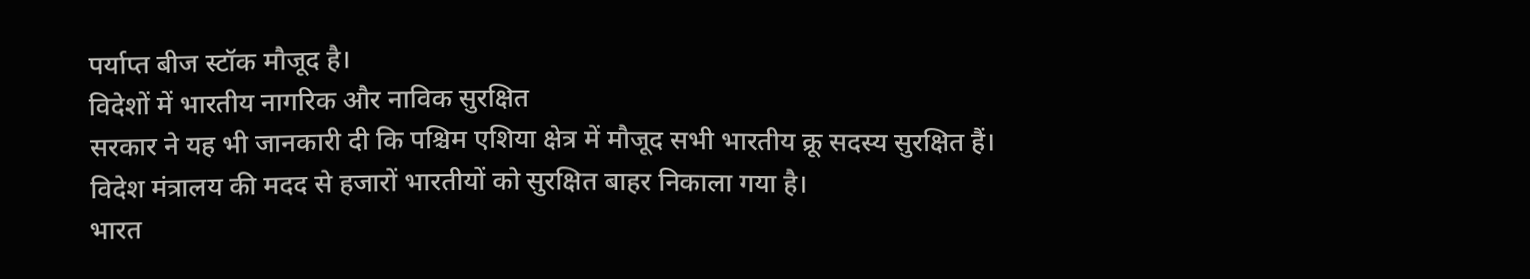पर्याप्त बीज स्टॉक मौजूद है।
विदेशों में भारतीय नागरिक और नाविक सुरक्षित
सरकार ने यह भी जानकारी दी कि पश्चिम एशिया क्षेत्र में मौजूद सभी भारतीय क्रू सदस्य सुरक्षित हैं।
विदेश मंत्रालय की मदद से हजारों भारतीयों को सुरक्षित बाहर निकाला गया है।
भारत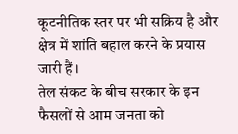कूटनीतिक स्तर पर भी सक्रिय है और क्षेत्र में शांति बहाल करने के प्रयास जारी हैं।
तेल संकट के बीच सरकार के इन फैसलों से आम जनता को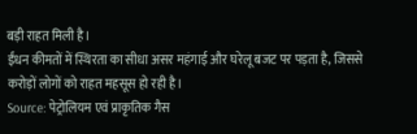बड़ी राहत मिली है।
ईंधन कीमतों में स्थिरता का सीधा असर महंगाई और घरेलू बजट पर पड़ता है, जिससे करोड़ों लोगों को राहत महसूस हो रही है।
Source: पेट्रोलियम एवं प्राकृतिक गैस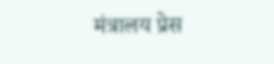मंत्रालय प्रेस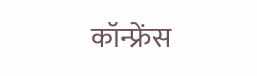कॉन्फ्रेंस